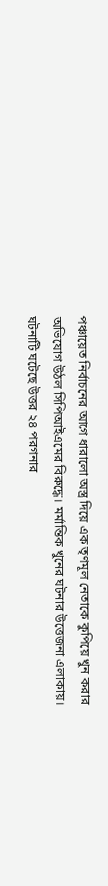পঞ্চায়েত নির্বাচনের আগে ধারালো অস্ত্র দিয়ে এক তৃণমূল নেতাকে কুপিয়ে খুন করার অভিযোগ উঠল সিপিআইএমের বিরুদ্ধে। মর্মান্তিক খুনের ঘটনার উত্তেজনা এলাকায়।
ঘটনাটি ঘটেছে উত্তর ২৪ পরগনার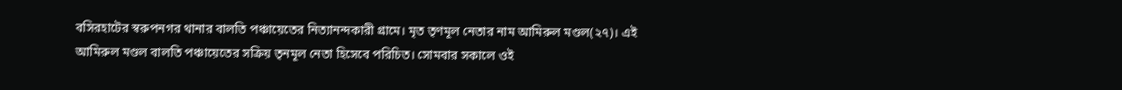বসিরহাটের স্বরুপনগর থানার বালতি পঞ্চায়েতের নিত্যানন্দকারী গ্রামে। মৃত তৃণমূল নেতার নাম আমিরুল মণ্ডল(২৭)। এই আমিরুল মণ্ডল বালতি পঞ্চায়েতের সক্রিয় তৃনমূল নেতা হিসেবে পরিচিত। সোমবার সকালে ওই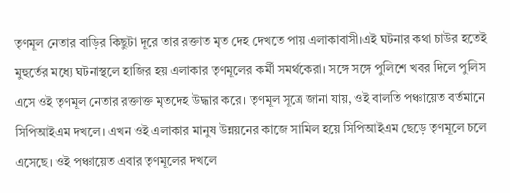তৃণমূল নেতার বাড়ির কিছুটা দূরে তার রক্তাত মৃত দেহ দেখতে পায় এলাকাবাসী।এই ঘটনার কথা চাউর হতেই মুহুর্তের মধ্যে ঘটনাস্থলে হাজির হয় এলাকার তৃণমূলের কর্মী সমর্থকেরা। সঙ্গে সঙ্গে পুলিশে খবর দিলে পুলিস এসে ওই তৃণমূল নেতার রক্তাক্ত মৃতদেহ উদ্ধার করে। তৃণমূল সূত্রে জানা যায়, ওই বালতি পঞ্চায়েত বর্তমানে সিপিআইএম দখলে। এখন ওই এলাকার মানুষ উন্নয়নের কাজে সামিল হয়ে সিপিআইএম ছেড়ে তৃণমূলে চলে এসেছে। ওই পঞ্চায়েত এবার তৃণমূলের দখলে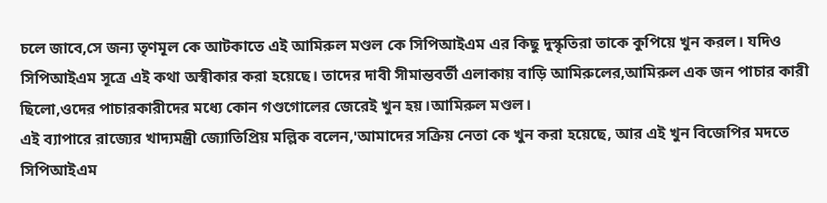চলে জাবে,সে জন্য তৃণমূল কে আটকাতে এই আমিরুল মণ্ডল কে সিপিআইএম এর কিছু দুস্কৃতিরা তাকে কুপিয়ে খুন করল। যদিও সিপিআইএম সূত্রে এই কথা অস্বীকার করা হয়েছে। তাদের দাবী সীমান্তবর্তী এলাকায় বাড়ি আমিরুলের,আমিরুল এক জন পাচার কারী ছিলো,ওদের পাচারকারীদের মধ্যে কোন গণ্ডগোলের জেরেই খুন হয়।আমিরুল মণ্ডল।
এই ব্যাপারে রাজ্যের খাদ্যমন্ত্রী জ্যোতিপ্রিয় মল্লিক বলেন,'আমাদের সক্রিয় নেতা কে খুন করা হয়েছে, আর এই খুন বিজেপির মদতে সিপিআইএম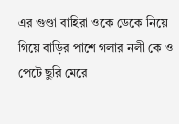এর গুণ্ডা বাহিরা ওকে ডেকে নিয়ে গিয়ে বাড়ির পাশে গলার নলী কে ও পেটে ছুরি মেরে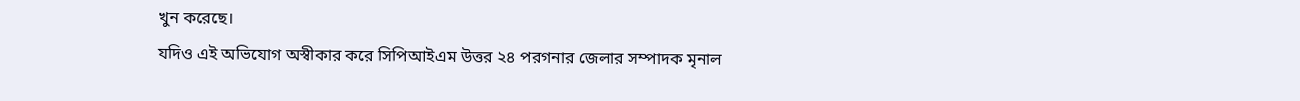খুন করেছে।
যদিও এই অভিযোগ অস্বীকার করে সিপিআইএম উত্তর ২৪ পরগনার জেলার সম্পাদক মৃনাল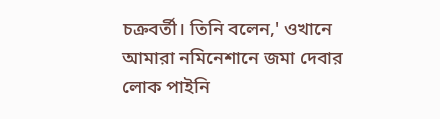চক্রবর্তী। তিনি বলেন,' ওখানে আমারা নমিনেশানে জমা দেবার লোক পাইনি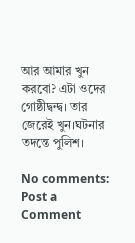আর আমার খুন করবো? এটা ওদের গোষ্ঠীদ্বন্দ্ব। তার জেরেই খুন।ঘটনার তদন্তে পুলিশ।

No comments:
Post a Comment